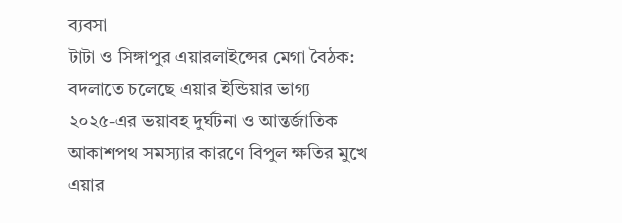ব্যবসা
টাটা ও সিঙ্গাপুর এয়ারলাইন্সের মেগা বৈঠক: বদলাতে চলেছে এয়ার ইন্ডিয়ার ভাগ্য
২০২৫-এর ভয়াবহ দুর্ঘটনা ও আন্তর্জাতিক আকাশপথ সমস্যার কারণে বিপুল ক্ষতির মুখে এয়ার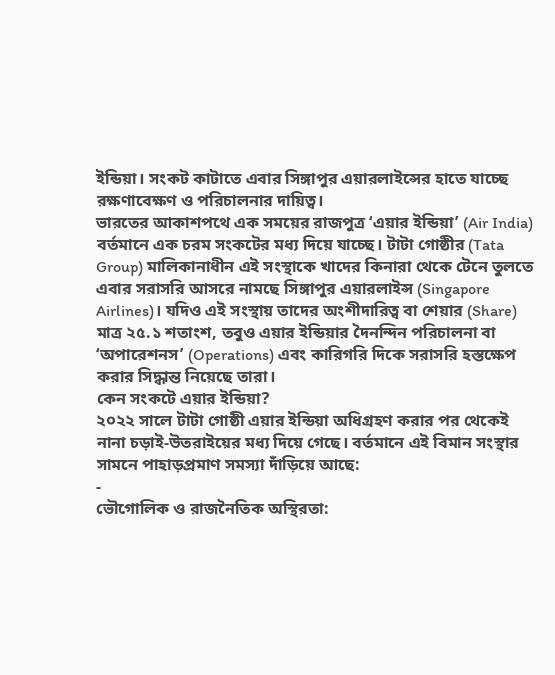ইন্ডিয়া। সংকট কাটাতে এবার সিঙ্গাপুর এয়ারলাইন্সের হাতে যাচ্ছে রক্ষণাবেক্ষণ ও পরিচালনার দায়িত্ব।
ভারতের আকাশপথে এক সময়ের রাজপুত্র ‘এয়ার ইন্ডিয়া’ (Air India) বর্তমানে এক চরম সংকটের মধ্য দিয়ে যাচ্ছে। টাটা গোষ্ঠীর (Tata Group) মালিকানাধীন এই সংস্থাকে খাদের কিনারা থেকে টেনে তুলতে এবার সরাসরি আসরে নামছে সিঙ্গাপুর এয়ারলাইন্স (Singapore Airlines)। যদিও এই সংস্থায় তাদের অংশীদারিত্ব বা শেয়ার (Share) মাত্র ২৫.১ শতাংশ, তবুও এয়ার ইন্ডিয়ার দৈনন্দিন পরিচালনা বা ‘অপারেশনস’ (Operations) এবং কারিগরি দিকে সরাসরি হস্তক্ষেপ করার সিদ্ধান্ত নিয়েছে তারা।
কেন সংকটে এয়ার ইন্ডিয়া?
২০২২ সালে টাটা গোষ্ঠী এয়ার ইন্ডিয়া অধিগ্রহণ করার পর থেকেই নানা চড়াই-উতরাইয়ের মধ্য দিয়ে গেছে। বর্তমানে এই বিমান সংস্থার সামনে পাহাড়প্রমাণ সমস্যা দাঁড়িয়ে আছে:
-
ভৌগোলিক ও রাজনৈতিক অস্থিরতা: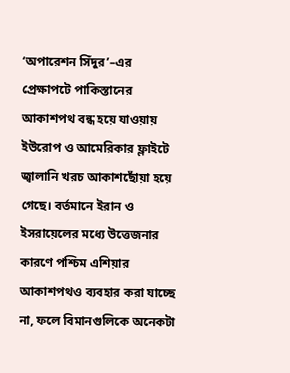‘অপারেশন সিঁদুর’–এর প্রেক্ষাপটে পাকিস্তানের আকাশপথ বন্ধ হয়ে যাওয়ায় ইউরোপ ও আমেরিকার ফ্লাইটে জ্বালানি খরচ আকাশছোঁয়া হয়ে গেছে। বর্তমানে ইরান ও ইসরায়েলের মধ্যে উত্তেজনার কারণে পশ্চিম এশিয়ার আকাশপথও ব্যবহার করা যাচ্ছে না, ফলে বিমানগুলিকে অনেকটা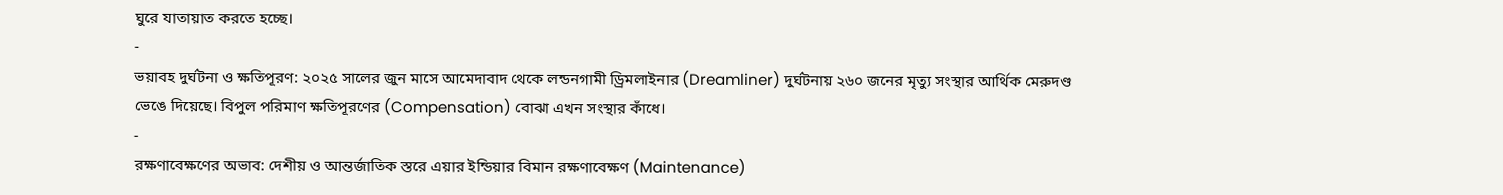ঘুরে যাতায়াত করতে হচ্ছে।
-
ভয়াবহ দুর্ঘটনা ও ক্ষতিপূরণ: ২০২৫ সালের জুন মাসে আমেদাবাদ থেকে লন্ডনগামী ড্রিমলাইনার (Dreamliner) দুর্ঘটনায় ২৬০ জনের মৃত্যু সংস্থার আর্থিক মেরুদণ্ড ভেঙে দিয়েছে। বিপুল পরিমাণ ক্ষতিপূরণের (Compensation) বোঝা এখন সংস্থার কাঁধে।
-
রক্ষণাবেক্ষণের অভাব: দেশীয় ও আন্তর্জাতিক স্তরে এয়ার ইন্ডিয়ার বিমান রক্ষণাবেক্ষণ (Maintenance)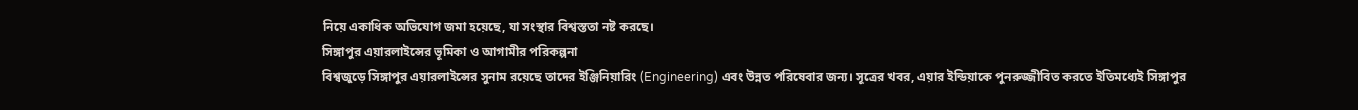নিয়ে একাধিক অভিযোগ জমা হয়েছে, যা সংস্থার বিশ্বস্ততা নষ্ট করছে।
সিঙ্গাপুর এয়ারলাইন্সের ভূমিকা ও আগামীর পরিকল্পনা
বিশ্বজুড়ে সিঙ্গাপুর এয়ারলাইন্সের সুনাম রয়েছে তাদের ইঞ্জিনিয়ারিং (Engineering) এবং উন্নত পরিষেবার জন্য। সূত্রের খবর, এয়ার ইন্ডিয়াকে পুনরুজ্জীবিত করতে ইতিমধ্যেই সিঙ্গাপুর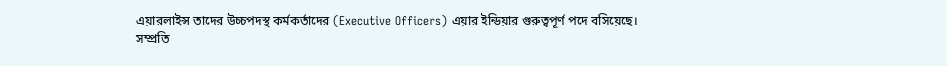এয়ারলাইন্স তাদের উচ্চপদস্থ কর্মকর্তাদের (Executive Officers) এয়ার ইন্ডিয়ার গুরুত্বপূর্ণ পদে বসিয়েছে।
সম্প্রতি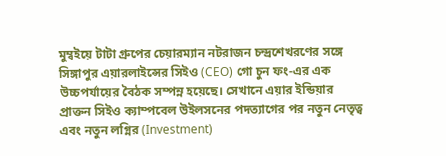মুম্বইয়ে টাটা গ্রুপের চেয়ারম্যান নটরাজন চন্দ্রশেখরণের সঙ্গে সিঙ্গাপুর এয়ারলাইন্সের সিইও (CEO) গো চুন ফং-এর এক উচ্চপর্যায়ের বৈঠক সম্পন্ন হয়েছে। সেখানে এয়ার ইন্ডিয়ার প্রাক্তন সিইও ক্যাম্পবেল উইলসনের পদত্যাগের পর নতুন নেতৃত্ব এবং নতুন লগ্নির (Investment)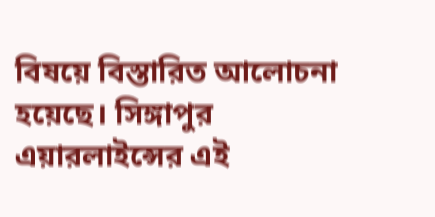বিষয়ে বিস্তারিত আলোচনা হয়েছে। সিঙ্গাপুর এয়ারলাইন্সের এই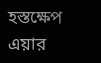হস্তক্ষেপ এয়ার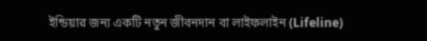ইন্ডিয়ার জন্য একটি নতুন জীবনদান বা লাইফলাইন (Lifeline)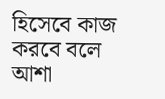হিসেবে কাজ করবে বলে আশা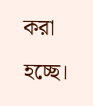করা হচ্ছে।